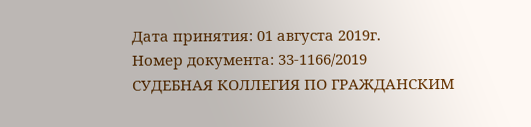Дата принятия: 01 августа 2019г.
Номер документа: 33-1166/2019
СУДЕБНАЯ КОЛЛЕГИЯ ПО ГРАЖДАНСКИМ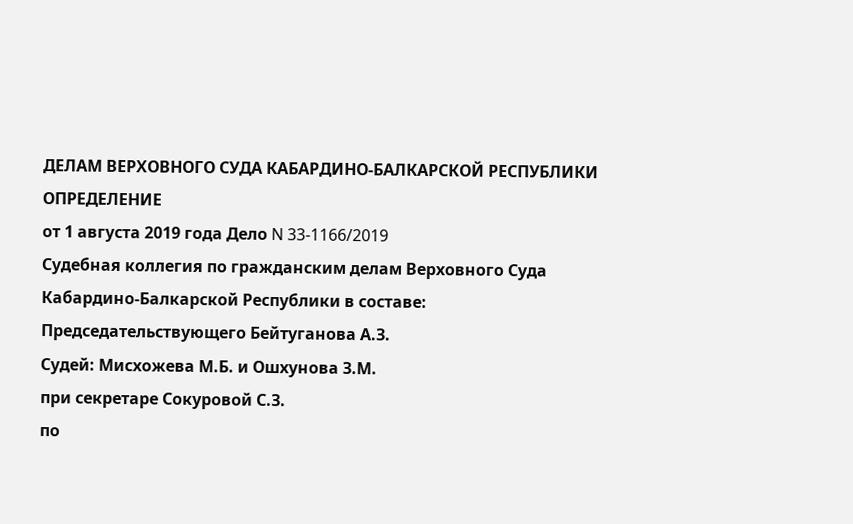ДЕЛАМ ВЕРХОВНОГО СУДА КАБАРДИНО-БАЛКАРСКОЙ РЕСПУБЛИКИ
ОПРЕДЕЛЕНИЕ
от 1 августа 2019 года Дело N 33-1166/2019
Судебная коллегия по гражданским делам Верховного Суда Кабардино-Балкарской Республики в составе:
Председательствующего Бейтуганова А.З.
Судей: Мисхожева М.Б. и Ошхунова З.М.
при секретаре Сокуровой С.З.
по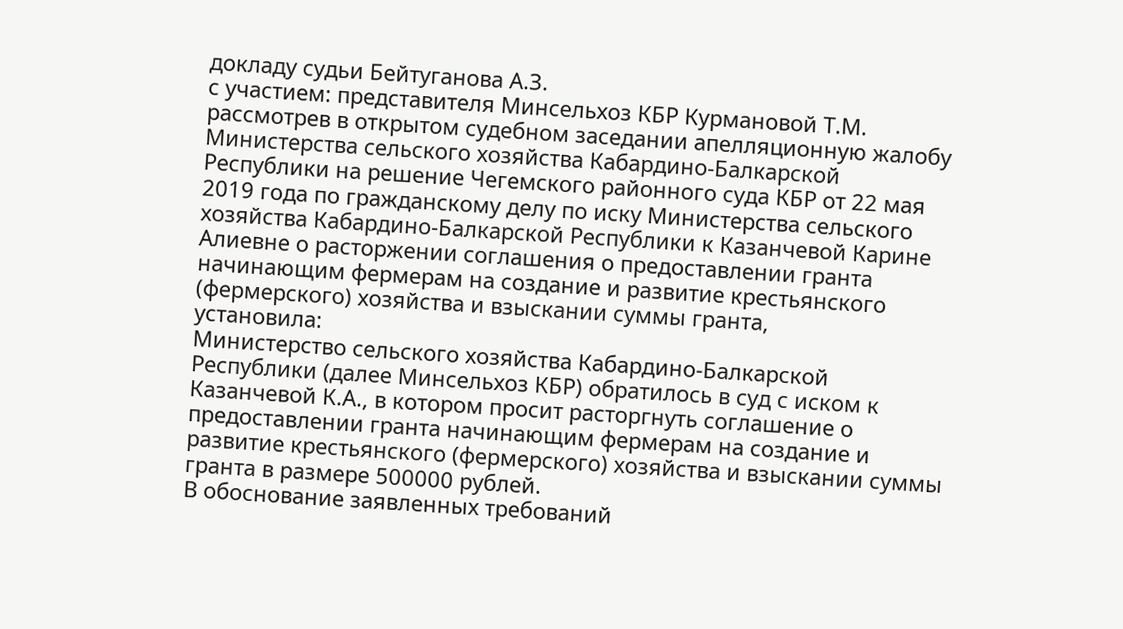докладу судьи Бейтуганова А.З.
с участием: представителя Минсельхоз КБР Курмановой Т.М.
рассмотрев в открытом судебном заседании апелляционную жалобу Министерства сельского хозяйства Кабардино-Балкарской Республики на решение Чегемского районного суда КБР от 22 мая 2019 года по гражданскому делу по иску Министерства сельского хозяйства Кабардино-Балкарской Республики к Казанчевой Карине Алиевне о расторжении соглашения о предоставлении гранта начинающим фермерам на создание и развитие крестьянского (фермерского) хозяйства и взыскании суммы гранта,
установила:
Министерство сельского хозяйства Кабардино-Балкарской Республики (далее Минсельхоз КБР) обратилось в суд с иском к Казанчевой К.А., в котором просит расторгнуть соглашение о предоставлении гранта начинающим фермерам на создание и развитие крестьянского (фермерского) хозяйства и взыскании суммы гранта в размере 500000 рублей.
В обоснование заявленных требований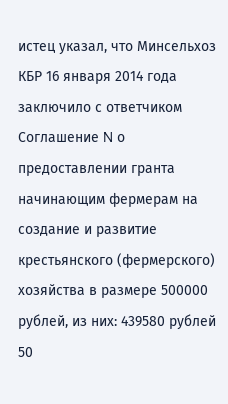истец указал, что Минсельхоз КБР 16 января 2014 года заключило с ответчиком Соглашение N о предоставлении гранта начинающим фермерам на создание и развитие крестьянского (фермерского) хозяйства в размере 500000 рублей, из них: 439580 рублей 50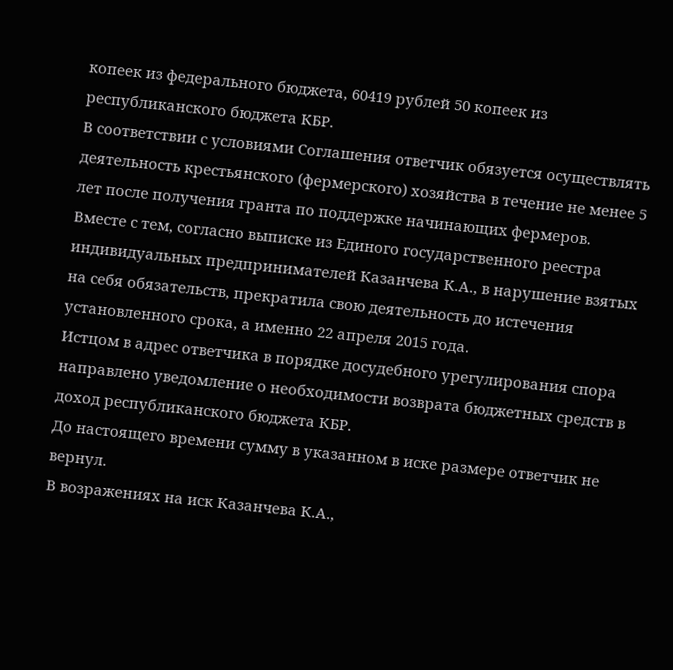копеек из федерального бюджета, 60419 рублей 50 копеек из республиканского бюджета КБР.
В соответствии с условиями Соглашения ответчик обязуется осуществлять деятельность крестьянского (фермерского) хозяйства в течение не менее 5 лет после получения гранта по поддержке начинающих фермеров.
Вместе с тем, согласно выписке из Единого государственного реестра индивидуальных предпринимателей Казанчева К.А., в нарушение взятых на себя обязательств, прекратила свою деятельность до истечения установленного срока, а именно 22 апреля 2015 года.
Истцом в адрес ответчика в порядке досудебного урегулирования спора направлено уведомление о необходимости возврата бюджетных средств в доход республиканского бюджета КБР.
До настоящего времени сумму в указанном в иске размере ответчик не вернул.
В возражениях на иск Казанчева К.А.,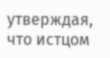утверждая, что истцом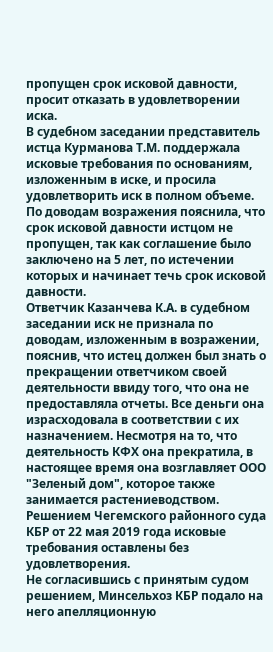пропущен срок исковой давности, просит отказать в удовлетворении иска.
В судебном заседании представитель истца Курманова Т.М. поддержала исковые требования по основаниям, изложенным в иске, и просила удовлетворить иск в полном объеме. По доводам возражения пояснила, что срок исковой давности истцом не пропущен, так как соглашение было заключено на 5 лет, по истечении которых и начинает течь срок исковой давности.
Ответчик Казанчева К.А. в судебном заседании иск не признала по доводам, изложенным в возражении, пояснив, что истец должен был знать о прекращении ответчиком своей деятельности ввиду того, что она не предоставляла отчеты. Все деньги она израсходовала в соответствии с их назначением. Несмотря на то, что деятельность КФХ она прекратила, в настоящее время она возглавляет ООО "Зеленый дом", которое также занимается растениеводством.
Решением Чегемского районного суда КБР от 22 мая 2019 года исковые требования оставлены без удовлетворения.
Не согласившись с принятым судом решением, Минсельхоз КБР подало на него апелляционную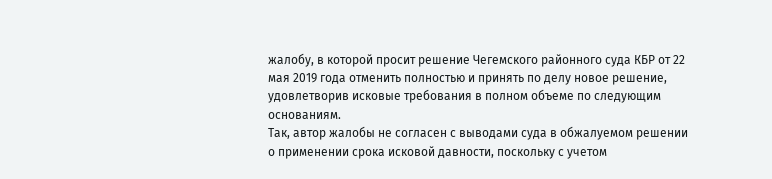жалобу, в которой просит решение Чегемского районного суда КБР от 22 мая 2019 года отменить полностью и принять по делу новое решение, удовлетворив исковые требования в полном объеме по следующим основаниям.
Так, автор жалобы не согласен с выводами суда в обжалуемом решении о применении срока исковой давности, поскольку с учетом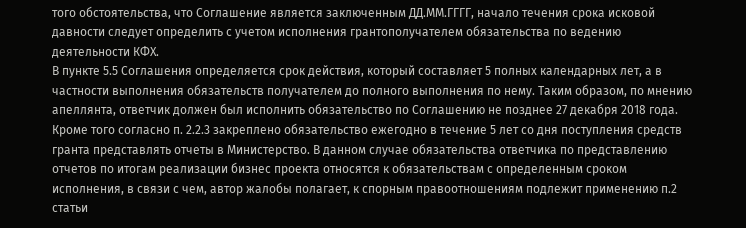того обстоятельства, что Соглашение является заключенным ДД.ММ.ГГГГ, начало течения срока исковой давности следует определить с учетом исполнения грантополучателем обязательства по ведению деятельности КФХ.
В пункте 5.5 Соглашения определяется срок действия, который составляет 5 полных календарных лет, а в частности выполнения обязательств получателем до полного выполнения по нему. Таким образом, по мнению апеллянта, ответчик должен был исполнить обязательство по Соглашению не позднее 27 декабря 2018 года.
Кроме того согласно п. 2.2.3 закреплено обязательство ежегодно в течение 5 лет со дня поступления средств гранта представлять отчеты в Министерство. В данном случае обязательства ответчика по представлению отчетов по итогам реализации бизнес проекта относятся к обязательствам с определенным сроком исполнения, в связи с чем, автор жалобы полагает, к спорным правоотношениям подлежит применению п.2 статьи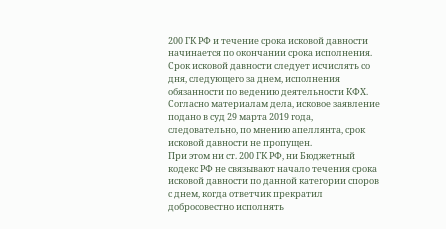200 ГК РФ и течение срока исковой давности начинается по окончании срока исполнения.
Срок исковой давности следует исчислять со дня, следующего за днем, исполнения обязанности по ведению деятельности КФХ.
Согласно материалам дела, исковое заявление подано в суд 29 марта 2019 года, следовательно, по мнению апеллянта, срок исковой давности не пропущен.
При этом ни ст. 200 ГК РФ, ни Бюджетный кодекс РФ не связывают начало течения срока исковой давности по данной категории споров с днем, когда ответчик прекратил добросовестно исполнять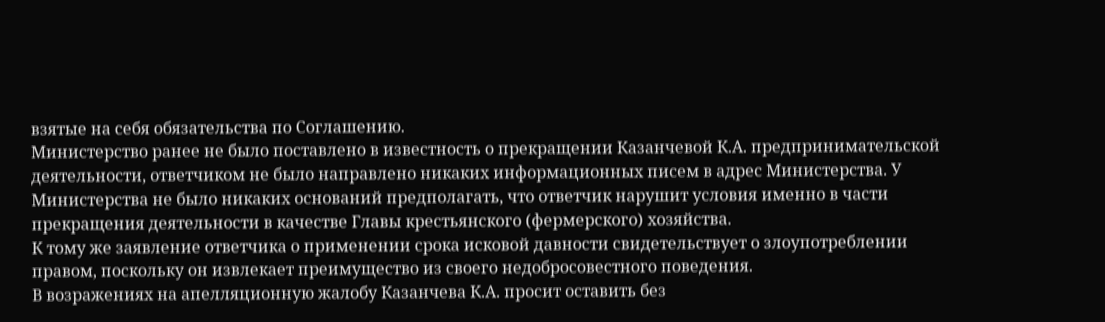взятые на себя обязательства по Соглашению.
Министерство ранее не было поставлено в известность о прекращении Казанчевой К.А. предпринимательской деятельности, ответчиком не было направлено никаких информационных писем в адрес Министерства. У Министерства не было никаких оснований предполагать, что ответчик нарушит условия именно в части прекращения деятельности в качестве Главы крестьянского (фермерского) хозяйства.
К тому же заявление ответчика о применении срока исковой давности свидетельствует о злоупотреблении правом, поскольку он извлекает преимущество из своего недобросовестного поведения.
В возражениях на апелляционную жалобу Казанчева К.А. просит оставить без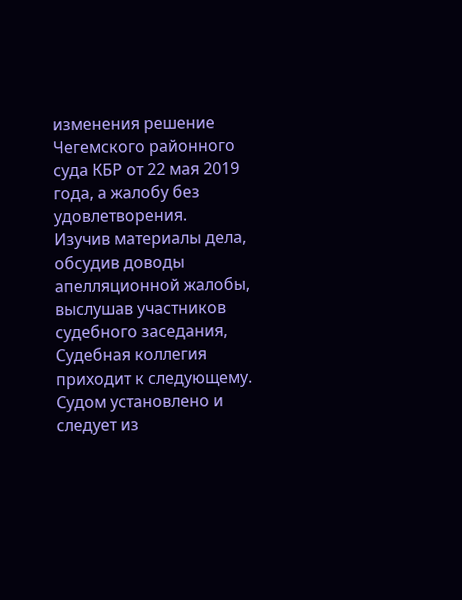изменения решение Чегемского районного суда КБР от 22 мая 2019 года, а жалобу без удовлетворения.
Изучив материалы дела, обсудив доводы апелляционной жалобы, выслушав участников судебного заседания, Судебная коллегия приходит к следующему.
Судом установлено и следует из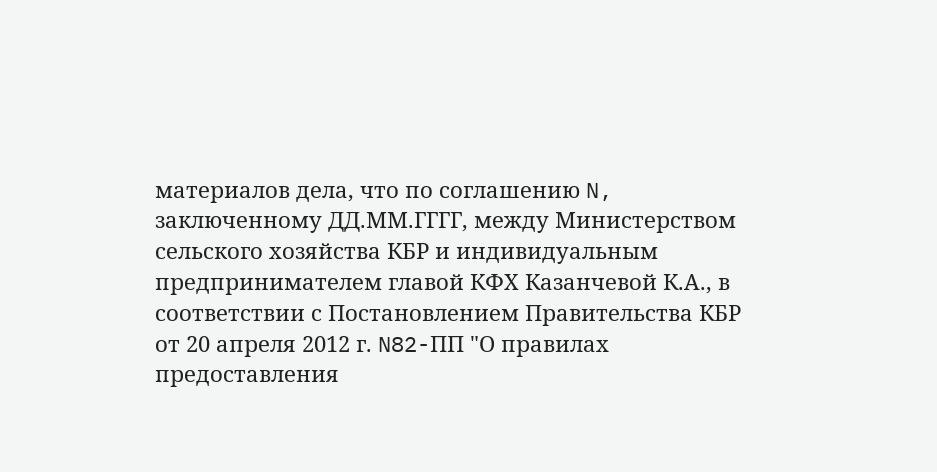материалов дела, что по соглашению N, заключенному ДД.ММ.ГГГГ, между Министерством сельского хозяйства КБР и индивидуальным предпринимателем главой КФХ Казанчевой К.А., в соответствии с Постановлением Правительства КБР от 20 апреля 2012 г. N82-ПП "О правилах предоставления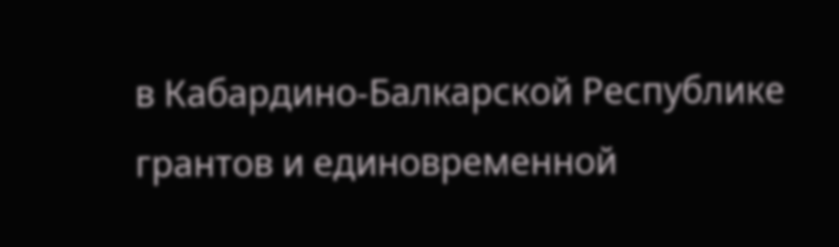в Кабардино-Балкарской Республике грантов и единовременной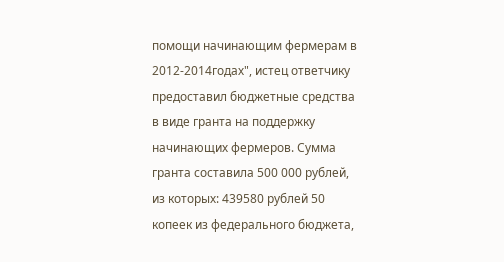помощи начинающим фермерам в 2012-2014годах", истец ответчику предоставил бюджетные средства в виде гранта на поддержку начинающих фермеров. Сумма гранта составила 500 000 рублей, из которых: 439580 рублей 50 копеек из федерального бюджета,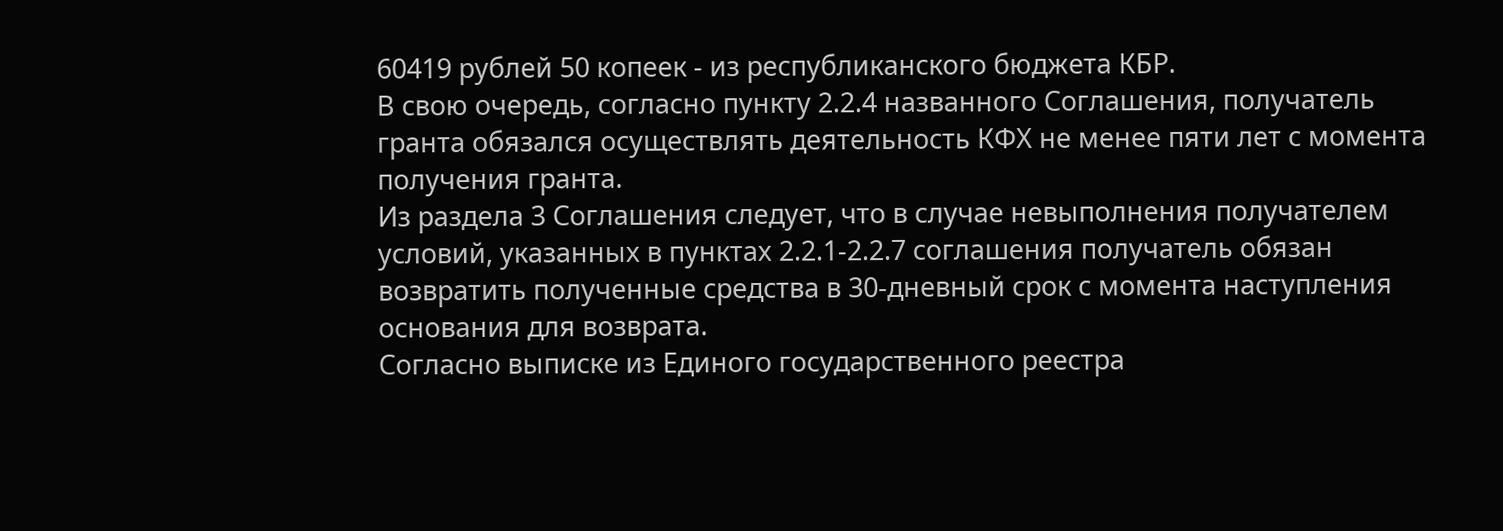60419 рублей 50 копеек - из республиканского бюджета КБР.
В свою очередь, согласно пункту 2.2.4 названного Соглашения, получатель гранта обязался осуществлять деятельность КФХ не менее пяти лет с момента получения гранта.
Из раздела 3 Соглашения следует, что в случае невыполнения получателем условий, указанных в пунктах 2.2.1-2.2.7 соглашения получатель обязан возвратить полученные средства в 30-дневный срок с момента наступления основания для возврата.
Согласно выписке из Единого государственного реестра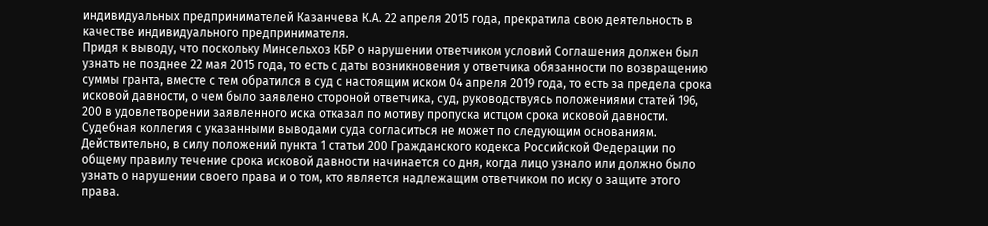индивидуальных предпринимателей Казанчева К.А. 22 апреля 2015 года, прекратила свою деятельность в качестве индивидуального предпринимателя.
Придя к выводу, что поскольку Минсельхоз КБР о нарушении ответчиком условий Соглашения должен был узнать не позднее 22 мая 2015 года, то есть с даты возникновения у ответчика обязанности по возвращению суммы гранта, вместе с тем обратился в суд с настоящим иском 04 апреля 2019 года, то есть за предела срока исковой давности, о чем было заявлено стороной ответчика, суд, руководствуясь положениями статей 196, 200 в удовлетворении заявленного иска отказал по мотиву пропуска истцом срока исковой давности.
Судебная коллегия с указанными выводами суда согласиться не может по следующим основаниям.
Действительно, в силу положений пункта 1 статьи 200 Гражданского кодекса Российской Федерации по общему правилу течение срока исковой давности начинается со дня, когда лицо узнало или должно было узнать о нарушении своего права и о том, кто является надлежащим ответчиком по иску о защите этого права.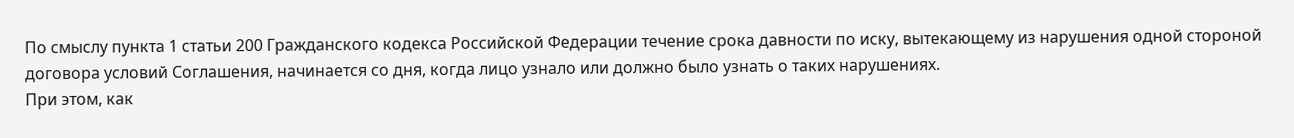По смыслу пункта 1 статьи 200 Гражданского кодекса Российской Федерации течение срока давности по иску, вытекающему из нарушения одной стороной договора условий Соглашения, начинается со дня, когда лицо узнало или должно было узнать о таких нарушениях.
При этом, как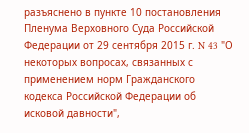разъяснено в пункте 10 постановления Пленума Верховного Суда Российской Федерации от 29 сентября 2015 г. N 43 "О некоторых вопросах, связанных с применением норм Гражданского кодекса Российской Федерации об исковой давности",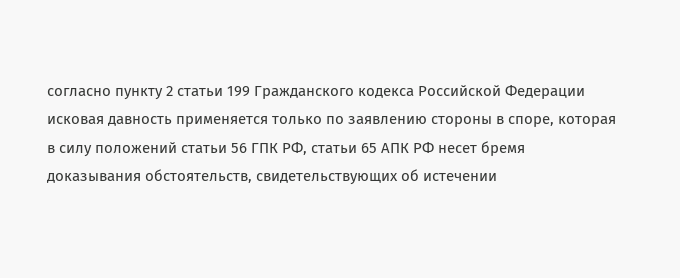согласно пункту 2 статьи 199 Гражданского кодекса Российской Федерации исковая давность применяется только по заявлению стороны в споре, которая в силу положений статьи 56 ГПК РФ, статьи 65 АПК РФ несет бремя доказывания обстоятельств, свидетельствующих об истечении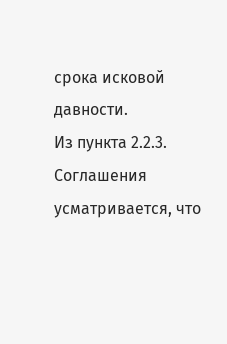срока исковой давности.
Из пункта 2.2.3. Соглашения усматривается, что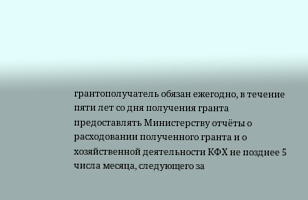грантополучатель обязан ежегодно, в течение пяти лет со дня получения гранта предоставлять Министерству отчёты о расходовании полученного гранта и о хозяйственной деятельности КФХ не позднее 5 числа месяца, следующего за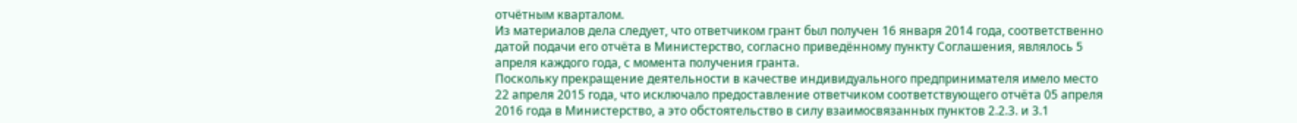отчётным кварталом.
Из материалов дела следует, что ответчиком грант был получен 16 января 2014 года, соответственно датой подачи его отчёта в Министерство, согласно приведённому пункту Соглашения, являлось 5 апреля каждого года, с момента получения гранта.
Поскольку прекращение деятельности в качестве индивидуального предпринимателя имело место 22 апреля 2015 года, что исключало предоставление ответчиком соответствующего отчёта 05 апреля 2016 года в Министерство, а это обстоятельство в силу взаимосвязанных пунктов 2.2.3. и 3.1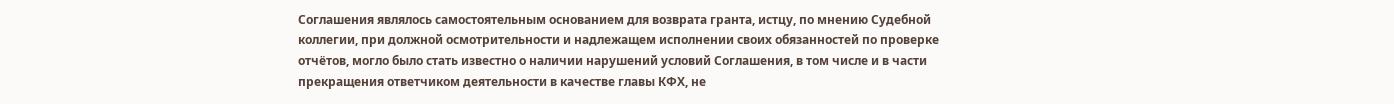Соглашения являлось самостоятельным основанием для возврата гранта, истцу, по мнению Судебной коллегии, при должной осмотрительности и надлежащем исполнении своих обязанностей по проверке отчётов, могло было стать известно о наличии нарушений условий Соглашения, в том числе и в части прекращения ответчиком деятельности в качестве главы КФХ, не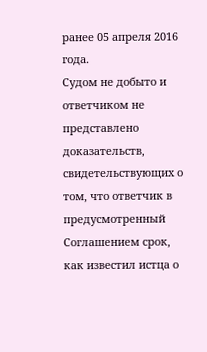ранее 05 апреля 2016 года.
Судом не добыто и ответчиком не представлено доказательств, свидетельствующих о том, что ответчик в предусмотренный Соглашением срок, как известил истца о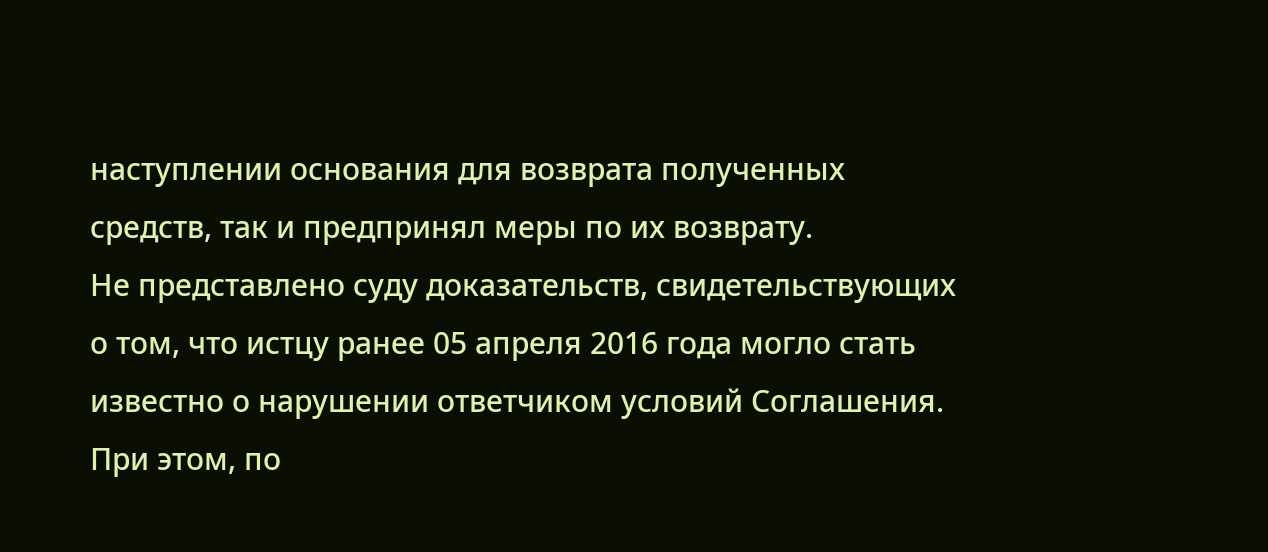наступлении основания для возврата полученных средств, так и предпринял меры по их возврату.
Не представлено суду доказательств, свидетельствующих о том, что истцу ранее 05 апреля 2016 года могло стать известно о нарушении ответчиком условий Соглашения.
При этом, по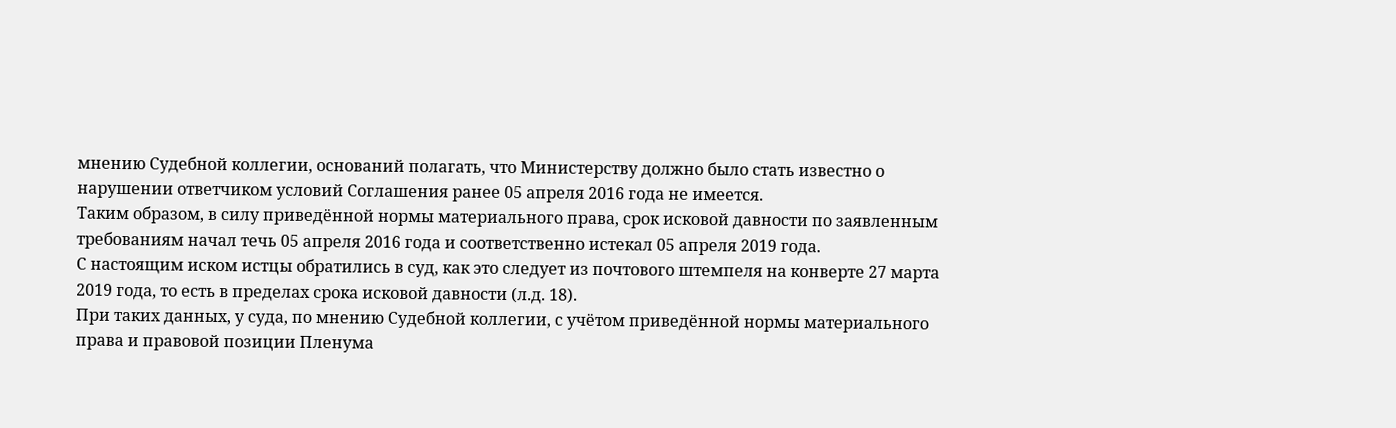мнению Судебной коллегии, оснований полагать, что Министерству должно было стать известно о нарушении ответчиком условий Соглашения ранее 05 апреля 2016 года не имеется.
Таким образом, в силу приведённой нормы материального права, срок исковой давности по заявленным требованиям начал течь 05 апреля 2016 года и соответственно истекал 05 апреля 2019 года.
С настоящим иском истцы обратились в суд, как это следует из почтового штемпеля на конверте 27 марта 2019 года, то есть в пределах срока исковой давности (л.д. 18).
При таких данных, у суда, по мнению Судебной коллегии, с учётом приведённой нормы материального права и правовой позиции Пленума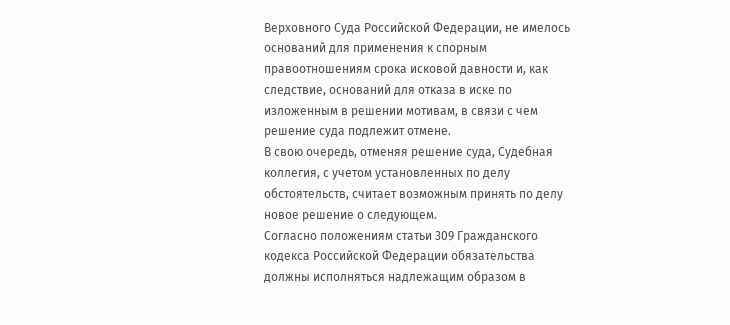Верховного Суда Российской Федерации, не имелось оснований для применения к спорным правоотношениям срока исковой давности и, как следствие, оснований для отказа в иске по изложенным в решении мотивам, в связи с чем решение суда подлежит отмене.
В свою очередь, отменяя решение суда, Судебная коллегия, с учетом установленных по делу обстоятельств, считает возможным принять по делу новое решение о следующем.
Согласно положениям статьи 309 Гражданского кодекса Российской Федерации обязательства должны исполняться надлежащим образом в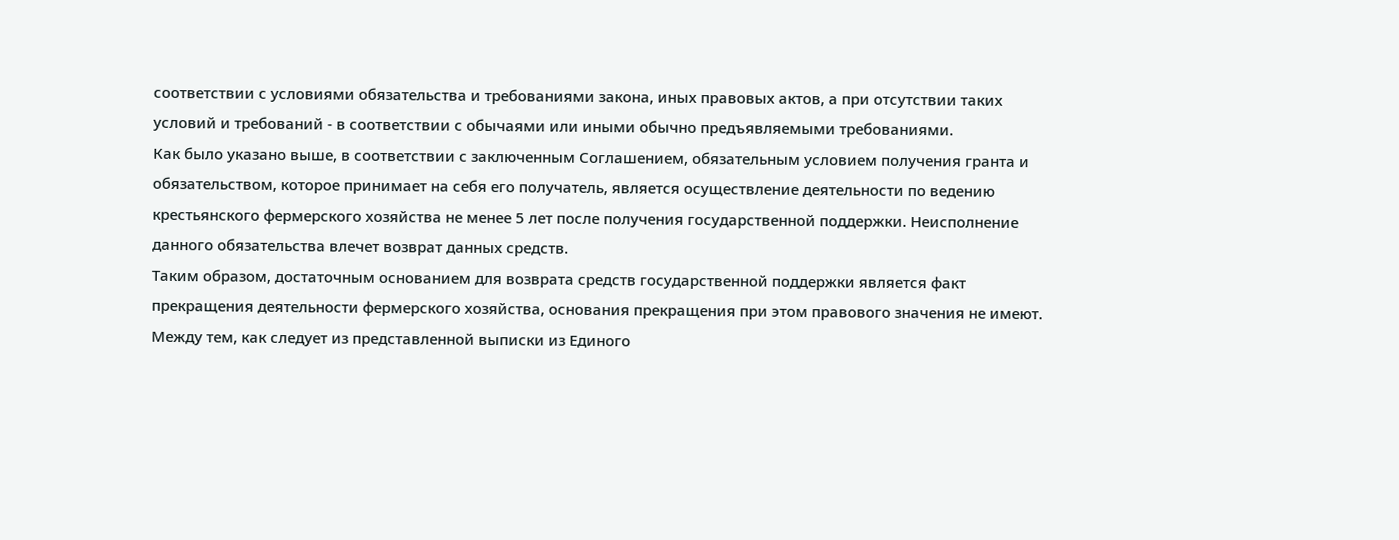соответствии с условиями обязательства и требованиями закона, иных правовых актов, а при отсутствии таких условий и требований - в соответствии с обычаями или иными обычно предъявляемыми требованиями.
Как было указано выше, в соответствии с заключенным Соглашением, обязательным условием получения гранта и обязательством, которое принимает на себя его получатель, является осуществление деятельности по ведению крестьянского фермерского хозяйства не менее 5 лет после получения государственной поддержки. Неисполнение данного обязательства влечет возврат данных средств.
Таким образом, достаточным основанием для возврата средств государственной поддержки является факт прекращения деятельности фермерского хозяйства, основания прекращения при этом правового значения не имеют.
Между тем, как следует из представленной выписки из Единого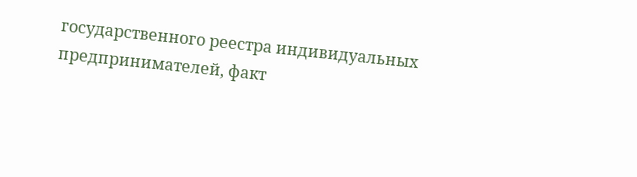государственного реестра индивидуальных предпринимателей, факт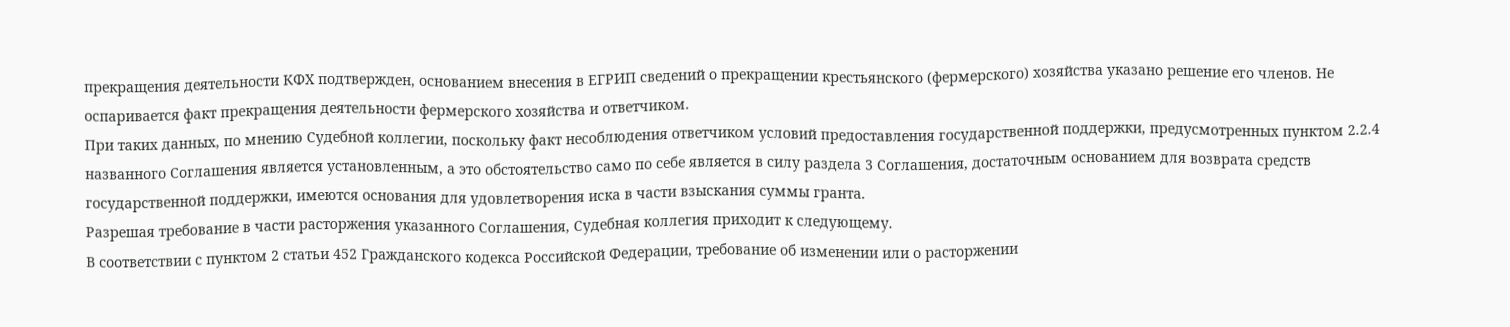прекращения деятельности КФХ подтвержден, основанием внесения в ЕГРИП сведений о прекращении крестьянского (фермерского) хозяйства указано решение его членов. Не оспаривается факт прекращения деятельности фермерского хозяйства и ответчиком.
При таких данных, по мнению Судебной коллегии, поскольку факт несоблюдения ответчиком условий предоставления государственной поддержки, предусмотренных пунктом 2.2.4 названного Соглашения является установленным, а это обстоятельство само по себе является в силу раздела 3 Соглашения, достаточным основанием для возврата средств государственной поддержки, имеются основания для удовлетворения иска в части взыскания суммы гранта.
Разрешая требование в части расторжения указанного Соглашения, Судебная коллегия приходит к следующему.
В соответствии с пунктом 2 статьи 452 Гражданского кодекса Российской Федерации, требование об изменении или о расторжении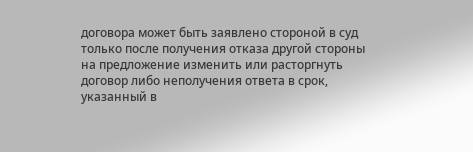договора может быть заявлено стороной в суд только после получения отказа другой стороны на предложение изменить или расторгнуть договор либо неполучения ответа в срок, указанный в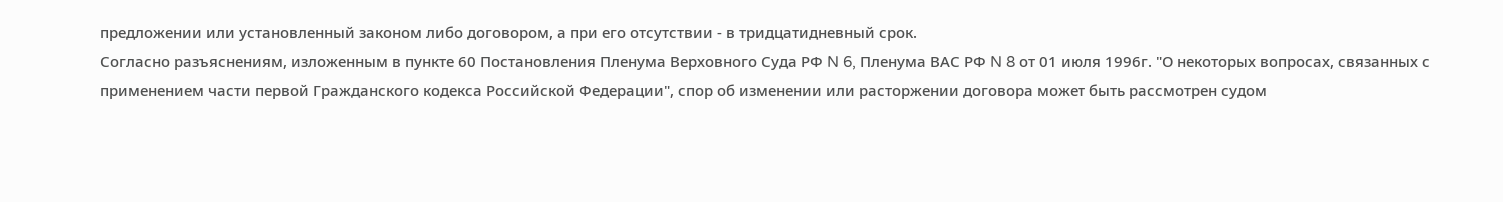предложении или установленный законом либо договором, а при его отсутствии - в тридцатидневный срок.
Согласно разъяснениям, изложенным в пункте 60 Постановления Пленума Верховного Суда РФ N 6, Пленума ВАС РФ N 8 от 01 июля 1996г. "О некоторых вопросах, связанных с применением части первой Гражданского кодекса Российской Федерации", спор об изменении или расторжении договора может быть рассмотрен судом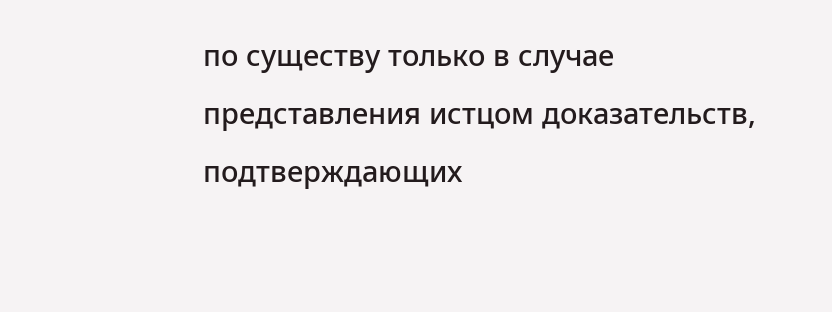по существу только в случае представления истцом доказательств, подтверждающих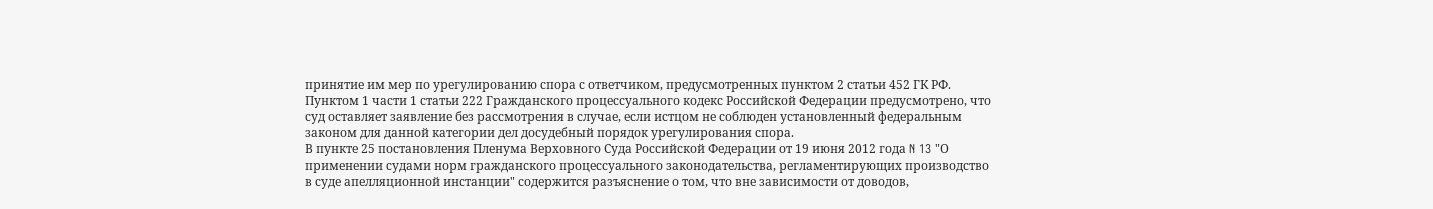принятие им мер по урегулированию спора с ответчиком, предусмотренных пунктом 2 статьи 452 ГК РФ.
Пунктом 1 части 1 статьи 222 Гражданского процессуального кодекс Российской Федерации предусмотрено, что суд оставляет заявление без рассмотрения в случае, если истцом не соблюден установленный федеральным законом для данной категории дел досудебный порядок урегулирования спора.
В пункте 25 постановления Пленума Верховного Суда Российской Федерации от 19 июня 2012 года N 13 "О применении судами норм гражданского процессуального законодательства, регламентирующих производство в суде апелляционной инстанции" содержится разъяснение о том, что вне зависимости от доводов,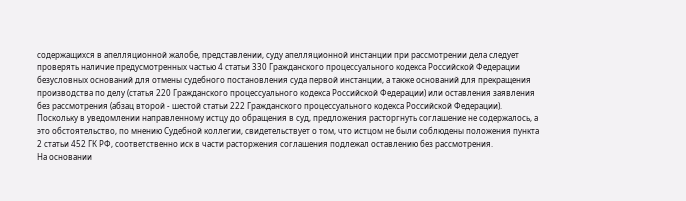содержащихся в апелляционной жалобе, представлении, суду апелляционной инстанции при рассмотрении дела следует проверять наличие предусмотренных частью 4 статьи 330 Гражданского процессуального кодекса Российской Федерации безусловных оснований для отмены судебного постановления суда первой инстанции, а также оснований для прекращения производства по делу (статья 220 Гражданского процессуального кодекса Российской Федерации) или оставления заявления без рассмотрения (абзац второй - шестой статьи 222 Гражданского процессуального кодекса Российской Федерации).
Поскольку в уведомлении направленному истцу до обращения в суд, предложения расторгнуть соглашение не содержалось, а это обстоятельство, по мнению Судебной коллегии, свидетельствует о том, что истцом не были соблюдены положения пункта 2 статьи 452 ГК РФ, соответственно иск в части расторжения соглашения подлежал оставлению без рассмотрения.
На основании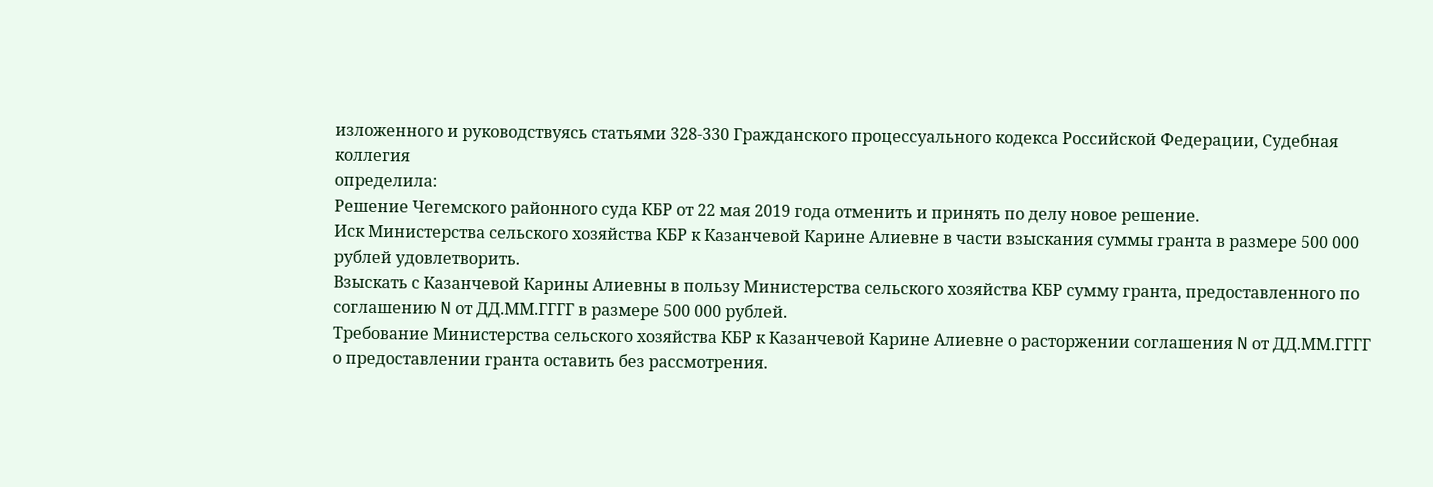изложенного и руководствуясь статьями 328-330 Гражданского процессуального кодекса Российской Федерации, Судебная коллегия
определила:
Решение Чегемского районного суда КБР от 22 мая 2019 года отменить и принять по делу новое решение.
Иск Министерства сельского хозяйства КБР к Казанчевой Карине Алиевне в части взыскания суммы гранта в размере 500 000 рублей удовлетворить.
Взыскать с Казанчевой Карины Алиевны в пользу Министерства сельского хозяйства КБР сумму гранта, предоставленного по соглашению N от ДД.ММ.ГГГГ в размере 500 000 рублей.
Требование Министерства сельского хозяйства КБР к Казанчевой Карине Алиевне о расторжении соглашения N от ДД.ММ.ГГГГ о предоставлении гранта оставить без рассмотрения.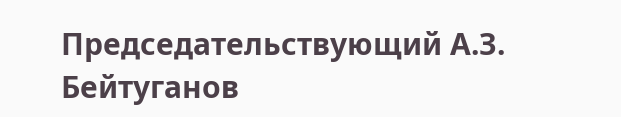Председательствующий А.З. Бейтуганов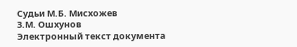Судьи М.Б. Мисхожев
З.М. Ошхунов
Электронный текст документа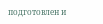подготовлен и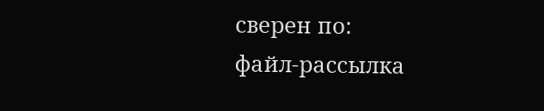сверен по:
файл-рассылка